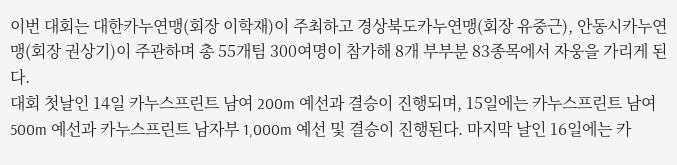이번 대회는 대한카누연맹(회장 이학재)이 주최하고 경상북도카누연맹(회장 유중근), 안동시카누연맹(회장 권상기)이 주관하며 총 55개팀 300여명이 참가해 8개 부부분 83종목에서 자웅을 가리게 된다.
대회 첫날인 14일 카누스프린트 남여 200m 예선과 결승이 진행되며, 15일에는 카누스프린트 남여 500m 예선과 카누스프린트 남자부 1,000m 예선 및 결승이 진행된다. 마지막 날인 16일에는 카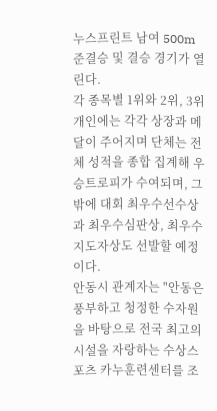누스프린트 남여 500m 준결승 및 결승 경기가 열린다.
각 종목별 1위와 2위, 3위 개인에는 각각 상장과 메달이 주어지며 단체는 전체 성적을 종합 집계해 우승트로피가 수여되며, 그밖에 대회 최우수선수상과 최우수심판상, 최우수지도자상도 선발할 예정이다.
안동시 관계자는 "안동은 풍부하고 청정한 수자원을 바탕으로 전국 최고의 시설을 자랑하는 수상스포츠 카누훈련센터를 조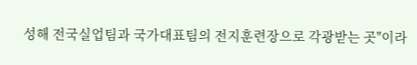성해 전국실업팀과 국가대표팀의 전지훈련장으로 각광받는 곳"이라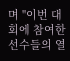며 "이번 대회에 참여한 선수들의 열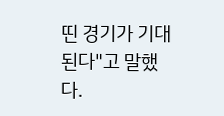띤 경기가 기대된다"고 말했다.